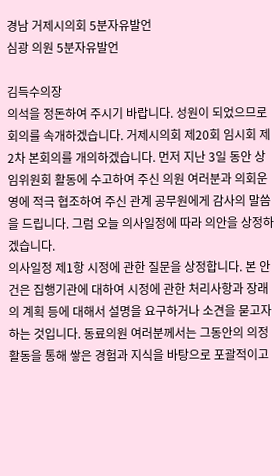경남 거제시의회 5분자유발언
심광 의원 5분자유발언

김득수의장
의석을 정돈하여 주시기 바랍니다. 성원이 되었으므로 회의를 속개하겠습니다. 거제시의회 제20회 임시회 제2차 본회의를 개의하겠습니다. 먼저 지난 3일 동안 상임위원회 활동에 수고하여 주신 의원 여러분과 의회운영에 적극 협조하여 주신 관계 공무원에게 감사의 말씀을 드립니다. 그럼 오늘 의사일정에 따라 의안을 상정하겠습니다.
의사일정 제1항 시정에 관한 질문을 상정합니다. 본 안건은 집행기관에 대하여 시정에 관한 처리사항과 장래의 계획 등에 대해서 설명을 요구하거나 소견을 묻고자 하는 것입니다. 동료의원 여러분께서는 그동안의 의정활동을 통해 쌓은 경험과 지식을 바탕으로 포괄적이고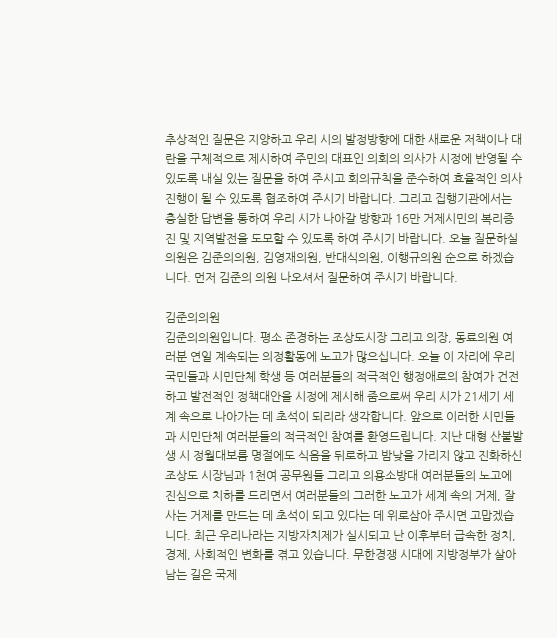추상적인 질문은 지양하고 우리 시의 발정방향에 대한 새로운 저책이나 대란을 구체적으로 제시하여 주민의 대표인 의회의 의사가 시정에 반영될 수 있도록 내실 있는 질문을 하여 주시고 회의규칙을 준수하여 효율적인 의사진행이 될 수 있도록 협조하여 주시기 바랍니다. 그리고 집행기관에서는 충실한 답변을 통하여 우리 시가 나아갈 방향과 16만 거제시민의 복리증진 및 지역발전을 도모할 수 있도록 하여 주시기 바랍니다. 오늘 질문하실 의원은 김준의의원, 김영재의원, 반대식의원, 이행규의원 순으로 하겠습니다. 먼저 김준의 의원 나오셔서 질문하여 주시기 바랍니다.

김준의의원
김준의의원입니다. 평소 존경하는 조상도시장 그리고 의장, 동료의원 여러분 연일 계속되는 의정활동에 노고가 많으십니다. 오늘 이 자리에 우리 국민들과 시민단체 학생 등 여러분들의 적극적인 행정애로의 참여가 건전하고 발전적인 정책대안을 시정에 제시해 줌으로써 우리 시가 21세기 세계 속으로 나아가는 데 초석이 되리라 생각합니다. 앞으로 이러한 시민들과 시민단체 여러분들의 적극적인 참여를 환영드립니다. 지난 대형 산불발생 시 정월대보름 명절에도 식음을 뒤로하고 밤낮을 가리지 않고 진화하신 조상도 시장님과 1천여 공무원들 그리고 의용소방대 여러분들의 노고에 진심으로 치하를 드리면서 여러분들의 그러한 노고가 세계 속의 거제, 잘사는 거제를 만드는 데 초석이 되고 있다는 데 위로삼아 주시면 고맙겠습니다. 최근 우리나라는 지방자치제가 실시되고 난 이후부터 급속한 정치, 경제, 사회적인 변화를 겪고 있습니다. 무한경쟁 시대에 지방정부가 살아남는 길은 국제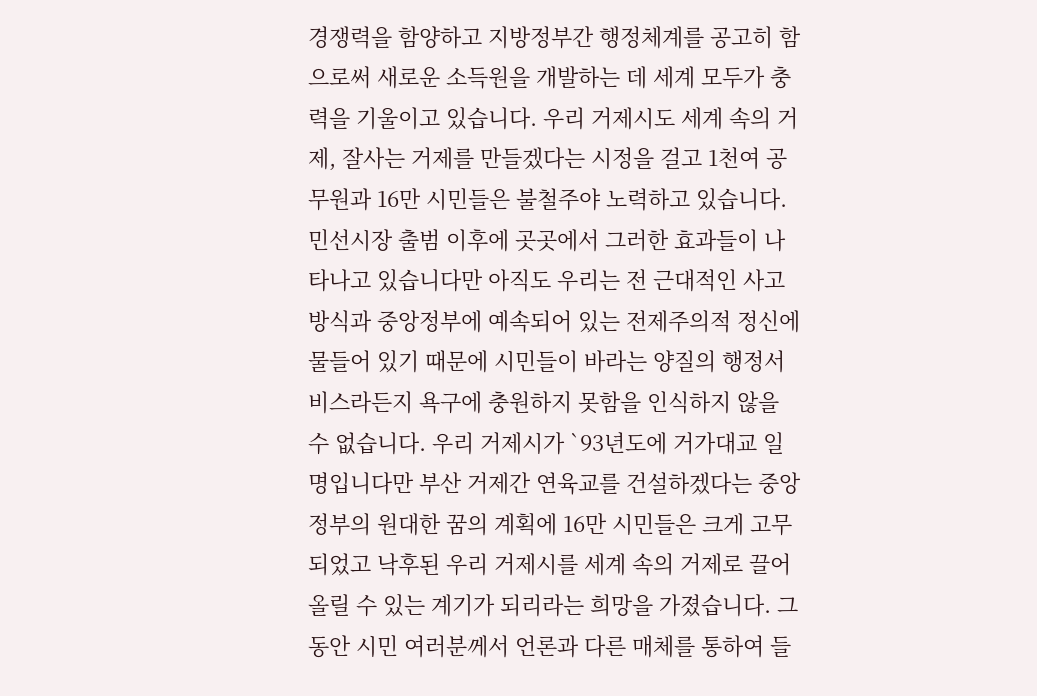경쟁력을 함양하고 지방정부간 행정체계를 공고히 함으로써 새로운 소득원을 개발하는 데 세계 모두가 충력을 기울이고 있습니다. 우리 거제시도 세계 속의 거제, 잘사는 거제를 만들겠다는 시정을 걸고 1천여 공무원과 16만 시민들은 불철주야 노력하고 있습니다. 민선시장 출범 이후에 곳곳에서 그러한 효과들이 나타나고 있습니다만 아직도 우리는 전 근대적인 사고방식과 중앙정부에 예속되어 있는 전제주의적 정신에 물들어 있기 때문에 시민들이 바라는 양질의 행정서비스라든지 욕구에 충원하지 못함을 인식하지 않을 수 없습니다. 우리 거제시가 `93년도에 거가대교 일명입니다만 부산 거제간 연육교를 건설하겠다는 중앙정부의 원대한 꿈의 계획에 16만 시민들은 크게 고무되었고 낙후된 우리 거제시를 세계 속의 거제로 끌어올릴 수 있는 계기가 되리라는 희망을 가졌습니다. 그동안 시민 여러분께서 언론과 다른 매체를 통하여 들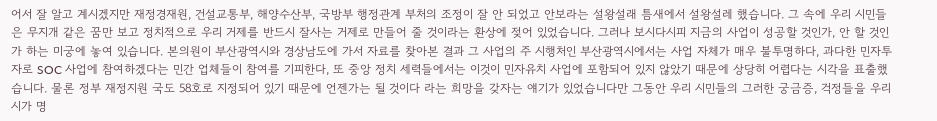어서 잘 알고 계시겠지만 재정경재원, 건설교통부, 해양수산부, 국방부 행정관계 부처의 조정이 잘 안 되었고 안보라는 설왕설래 틈새에서 설왕설레 했습니다. 그 속에 우리 시민들은 무지개 같은 꿈만 보고 정치적으로 우리 거제를 반드시 잘사는 거제로 만들어 줄 것이라는 환상에 젖어 있었습니다. 그러나 보시다시피 지금의 사업이 성공할 것인가, 안 할 것인가 하는 미궁에 놓여 있습니다. 본의원이 부산광역시와 경상남도에 가서 자료를 찾아본 결과 그 사업의 주 시행처인 부산광역시에서는 사업 자체가 매우 불투명하다, 과다한 민자투자로 SOC 사업에 참여하겠다는 민간 업체들이 참여를 기피한다, 또 중앙 정치 세력들에서는 이것이 민자유치 사업에 포함되어 있지 않았기 때문에 상당히 어렵다는 시각을 표출했습니다. 물론 정부 재정지원 국도 58호로 지정되어 있기 때문에 언젠가는 될 것이다 라는 희망을 갖자는 얘기가 있었습니다만 그동안 우리 시민들의 그러한 궁금증, 걱정들을 우리 시가 명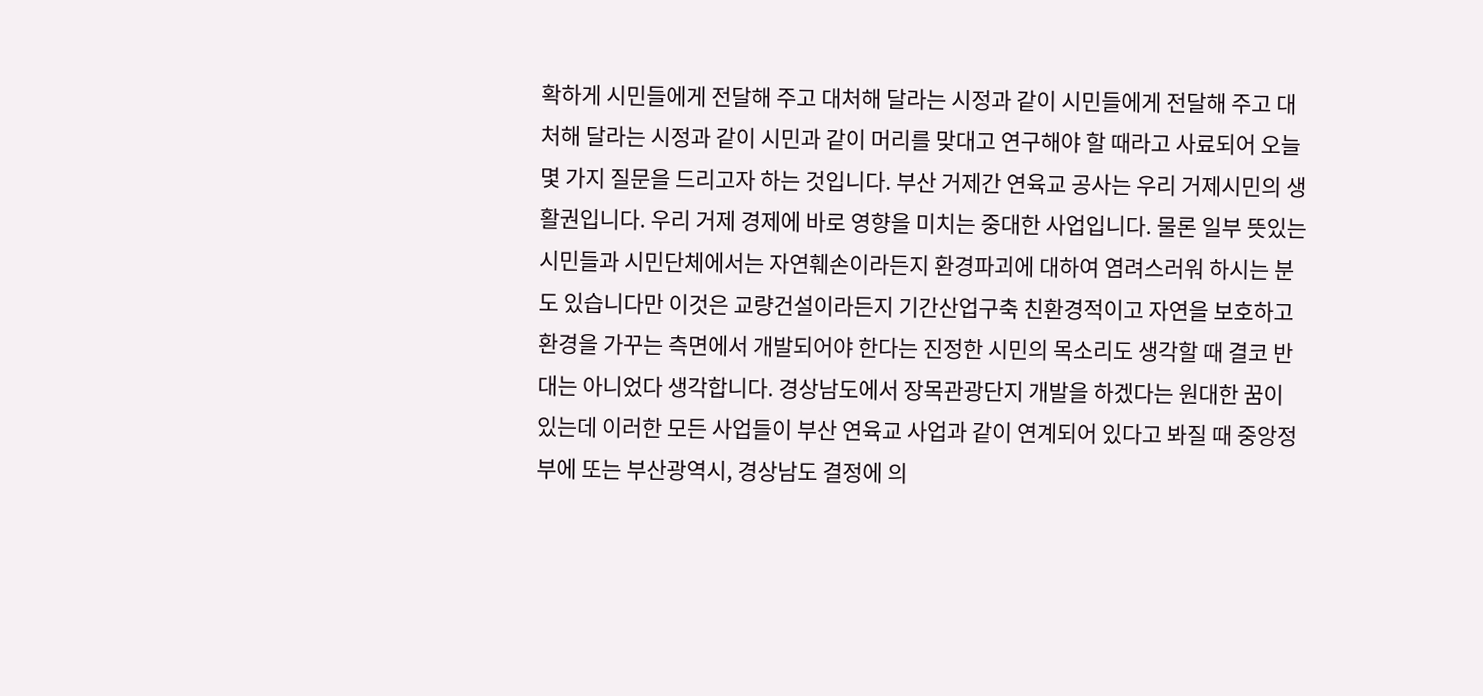확하게 시민들에게 전달해 주고 대처해 달라는 시정과 같이 시민들에게 전달해 주고 대처해 달라는 시정과 같이 시민과 같이 머리를 맞대고 연구해야 할 때라고 사료되어 오늘 몇 가지 질문을 드리고자 하는 것입니다. 부산 거제간 연육교 공사는 우리 거제시민의 생활권입니다. 우리 거제 경제에 바로 영향을 미치는 중대한 사업입니다. 물론 일부 뜻있는 시민들과 시민단체에서는 자연훼손이라든지 환경파괴에 대하여 염려스러워 하시는 분도 있습니다만 이것은 교량건설이라든지 기간산업구축 친환경적이고 자연을 보호하고 환경을 가꾸는 측면에서 개발되어야 한다는 진정한 시민의 목소리도 생각할 때 결코 반대는 아니었다 생각합니다. 경상남도에서 장목관광단지 개발을 하겠다는 원대한 꿈이 있는데 이러한 모든 사업들이 부산 연육교 사업과 같이 연계되어 있다고 봐질 때 중앙정부에 또는 부산광역시, 경상남도 결정에 의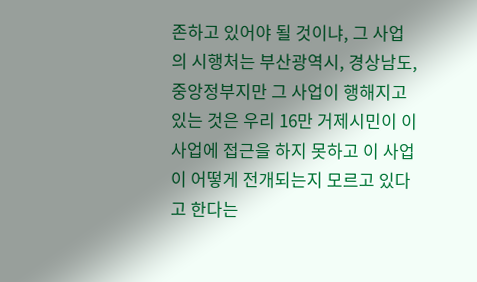존하고 있어야 될 것이냐, 그 사업의 시행처는 부산광역시, 경상남도, 중앙정부지만 그 사업이 행해지고 있는 것은 우리 16만 거제시민이 이 사업에 접근을 하지 못하고 이 사업이 어떻게 전개되는지 모르고 있다고 한다는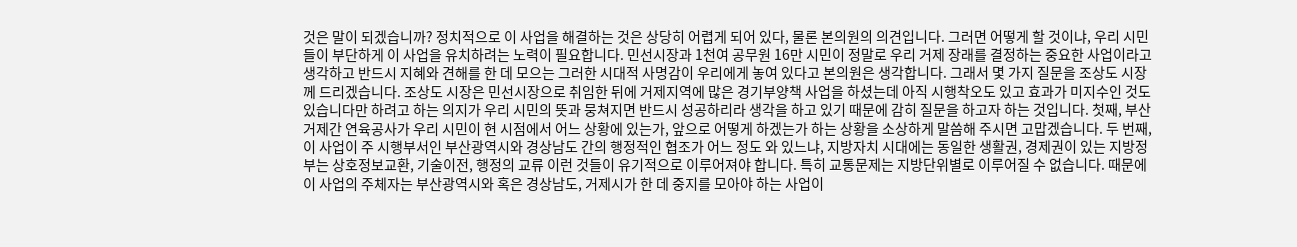것은 말이 되겠습니까? 정치적으로 이 사업을 해결하는 것은 상당히 어렵게 되어 있다, 물론 본의원의 의견입니다. 그러면 어떻게 할 것이냐, 우리 시민들이 부단하게 이 사업을 유치하려는 노력이 필요합니다. 민선시장과 1천여 공무원 16만 시민이 정말로 우리 거제 장래를 결정하는 중요한 사업이라고 생각하고 반드시 지혜와 견해를 한 데 모으는 그러한 시대적 사명감이 우리에게 놓여 있다고 본의원은 생각합니다. 그래서 몇 가지 질문을 조상도 시장께 드리겠습니다. 조상도 시장은 민선시장으로 취임한 뒤에 거제지역에 많은 경기부양책 사업을 하셨는데 아직 시행착오도 있고 효과가 미지수인 것도 있습니다만 하려고 하는 의지가 우리 시민의 뜻과 뭉쳐지면 반드시 성공하리라 생각을 하고 있기 때문에 감히 질문을 하고자 하는 것입니다. 첫째, 부산 거제간 연육공사가 우리 시민이 현 시점에서 어느 상황에 있는가, 앞으로 어떻게 하겠는가 하는 상황을 소상하게 말씀해 주시면 고맙겠습니다. 두 번째, 이 사업이 주 시행부서인 부산광역시와 경상남도 간의 행정적인 협조가 어느 정도 와 있느냐, 지방자치 시대에는 동일한 생활권, 경제권이 있는 지방정부는 상호정보교환, 기술이전, 행정의 교류 이런 것들이 유기적으로 이루어져야 합니다. 특히 교통문제는 지방단위별로 이루어질 수 없습니다. 때문에 이 사업의 주체자는 부산광역시와 혹은 경상남도, 거제시가 한 데 중지를 모아야 하는 사업이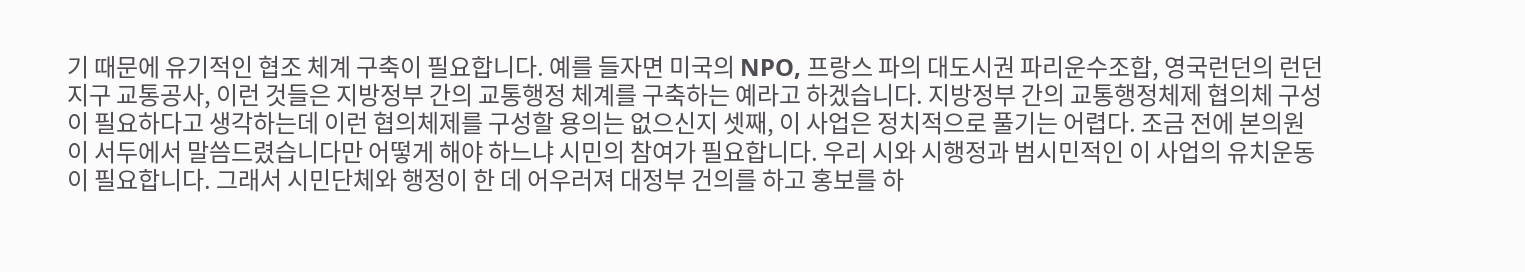기 때문에 유기적인 협조 체계 구축이 필요합니다. 예를 들자면 미국의 NPO, 프랑스 파의 대도시권 파리운수조합, 영국런던의 런던지구 교통공사, 이런 것들은 지방정부 간의 교통행정 체계를 구축하는 예라고 하겠습니다. 지방정부 간의 교통행정체제 협의체 구성이 필요하다고 생각하는데 이런 협의체제를 구성할 용의는 없으신지 셋째, 이 사업은 정치적으로 풀기는 어렵다. 조금 전에 본의원이 서두에서 말씀드렸습니다만 어떻게 해야 하느냐 시민의 참여가 필요합니다. 우리 시와 시행정과 범시민적인 이 사업의 유치운동이 필요합니다. 그래서 시민단체와 행정이 한 데 어우러져 대정부 건의를 하고 홍보를 하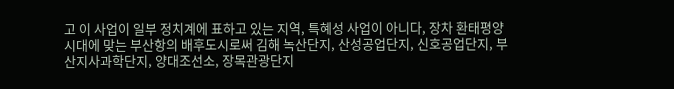고 이 사업이 일부 정치계에 표하고 있는 지역, 특혜성 사업이 아니다, 장차 환태평양 시대에 맞는 부산항의 배후도시로써 김해 녹산단지, 산성공업단지, 신호공업단지, 부산지사과학단지, 양대조선소, 장목관광단지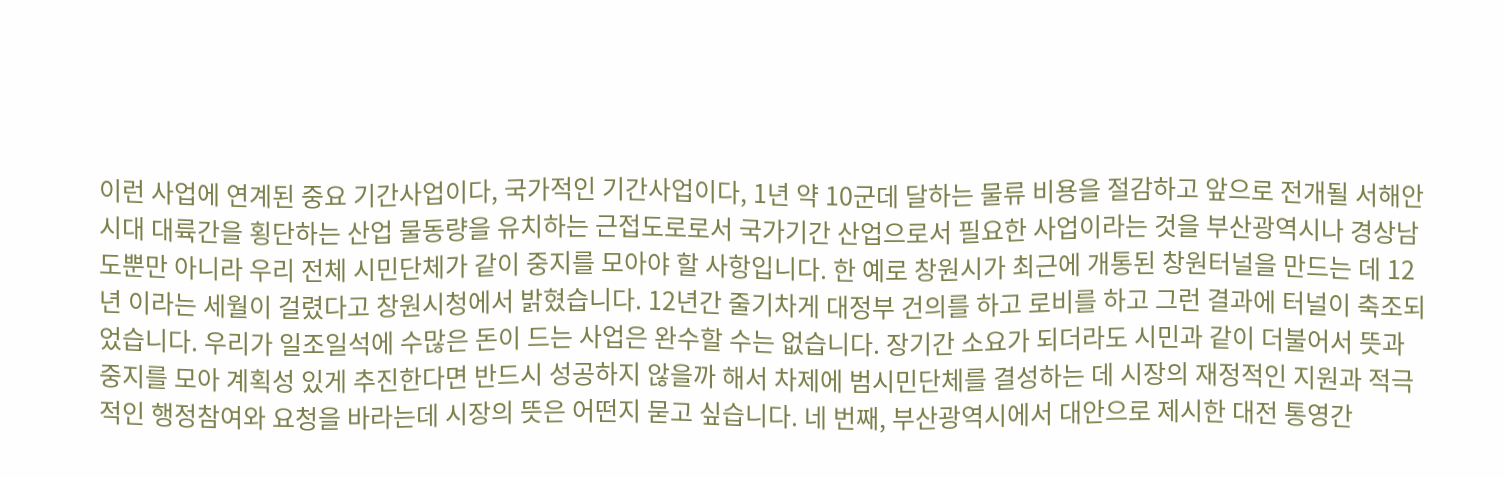이런 사업에 연계된 중요 기간사업이다, 국가적인 기간사업이다, 1년 약 10군데 달하는 물류 비용을 절감하고 앞으로 전개될 서해안 시대 대륙간을 횡단하는 산업 물동량을 유치하는 근접도로로서 국가기간 산업으로서 필요한 사업이라는 것을 부산광역시나 경상남도뿐만 아니라 우리 전체 시민단체가 같이 중지를 모아야 할 사항입니다. 한 예로 창원시가 최근에 개통된 창원터널을 만드는 데 12년 이라는 세월이 걸렸다고 창원시청에서 밝혔습니다. 12년간 줄기차게 대정부 건의를 하고 로비를 하고 그런 결과에 터널이 축조되었습니다. 우리가 일조일석에 수많은 돈이 드는 사업은 완수할 수는 없습니다. 장기간 소요가 되더라도 시민과 같이 더불어서 뜻과 중지를 모아 계획성 있게 추진한다면 반드시 성공하지 않을까 해서 차제에 범시민단체를 결성하는 데 시장의 재정적인 지원과 적극적인 행정참여와 요청을 바라는데 시장의 뜻은 어떤지 묻고 싶습니다. 네 번째, 부산광역시에서 대안으로 제시한 대전 통영간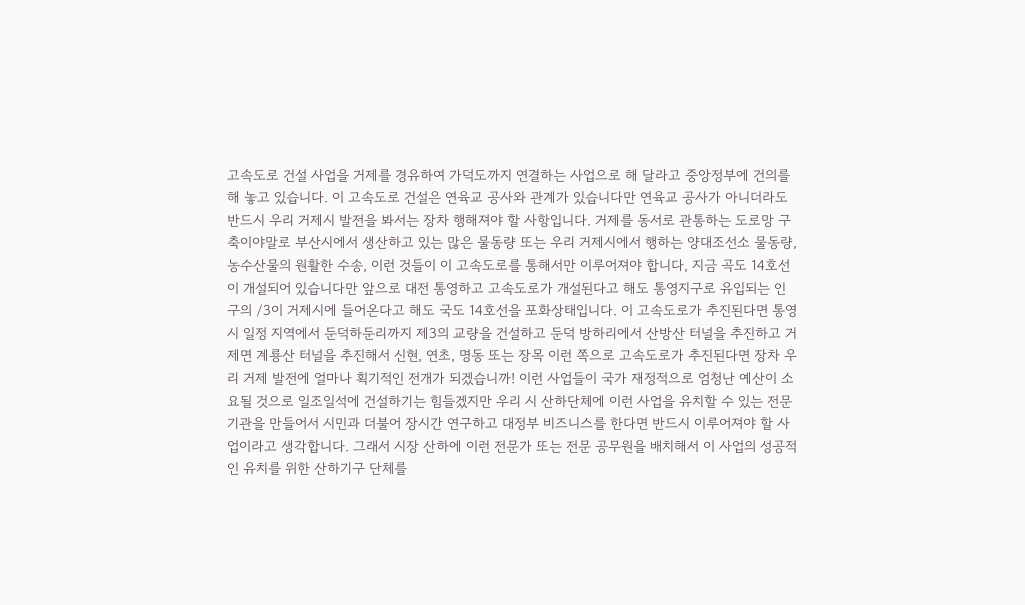고속도로 건설 사업을 거제를 경유하여 가덕도까지 연결하는 사업으로 해 달라고 중앙정부에 건의를 해 놓고 있습니다. 이 고속도로 건설은 연육교 공사와 관계가 있습니다만 연육교 공사가 아니더라도 반드시 우리 거제시 발전을 봐서는 장차 행해져야 할 사항입니다. 거제를 동서로 관통하는 도로망 구축이야말로 부산시에서 생산하고 있는 많은 물동량 또는 우리 거제시에서 행하는 양대조선소 물동량, 농수산물의 원활한 수송, 이런 것들이 이 고속도로를 통해서만 이루어져야 합니다, 지금 곡도 14호선이 개설되어 있습니다만 앞으로 대전 통영하고 고속도로가 개설된다고 해도 통영지구로 유입되는 인구의 /3이 거제시에 들어온다고 해도 국도 14호선을 포화상태입니다. 이 고속도로가 추진된다면 통영시 일정 지역에서 둔덕하둔리까지 제3의 교량을 건설하고 둔덕 방하리에서 산방산 터널을 추진하고 거제면 계룡산 터널을 추진해서 신현, 연초, 명동 또는 장목 이런 쪽으로 고속도로가 추진된다면 장차 우리 거제 발전에 얼마나 획기적인 전개가 되겠습니까! 이런 사업들이 국가 재정적으로 엄청난 예산이 소요될 것으로 일조일석에 건설하기는 힘들겠지만 우리 시 산하단체에 이런 사업을 유치할 수 있는 전문기관을 만들어서 시민과 더불어 장시간 연구하고 대정부 비즈니스를 한다면 반드시 이루어져야 할 사업이라고 생각합니다. 그래서 시장 산하에 이런 전문가 또는 전문 공무원을 배치해서 이 사업의 성공적인 유치를 위한 산하기구 단체를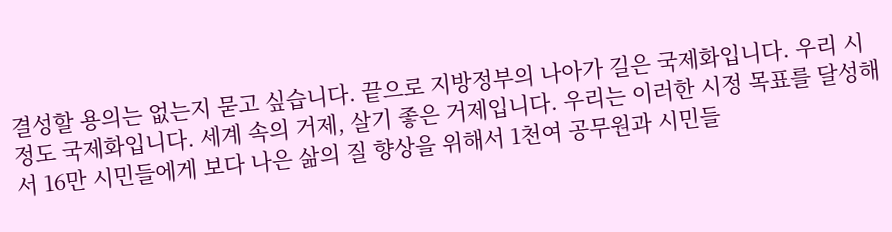결성할 용의는 없는지 묻고 싶습니다. 끝으로 지방정부의 나아가 길은 국제화입니다. 우리 시정도 국제화입니다. 세계 속의 거제, 살기 좋은 거제입니다. 우리는 이러한 시정 목표를 달성해서 16만 시민들에게 보다 나은 삶의 질 향상을 위해서 1천여 공무원과 시민들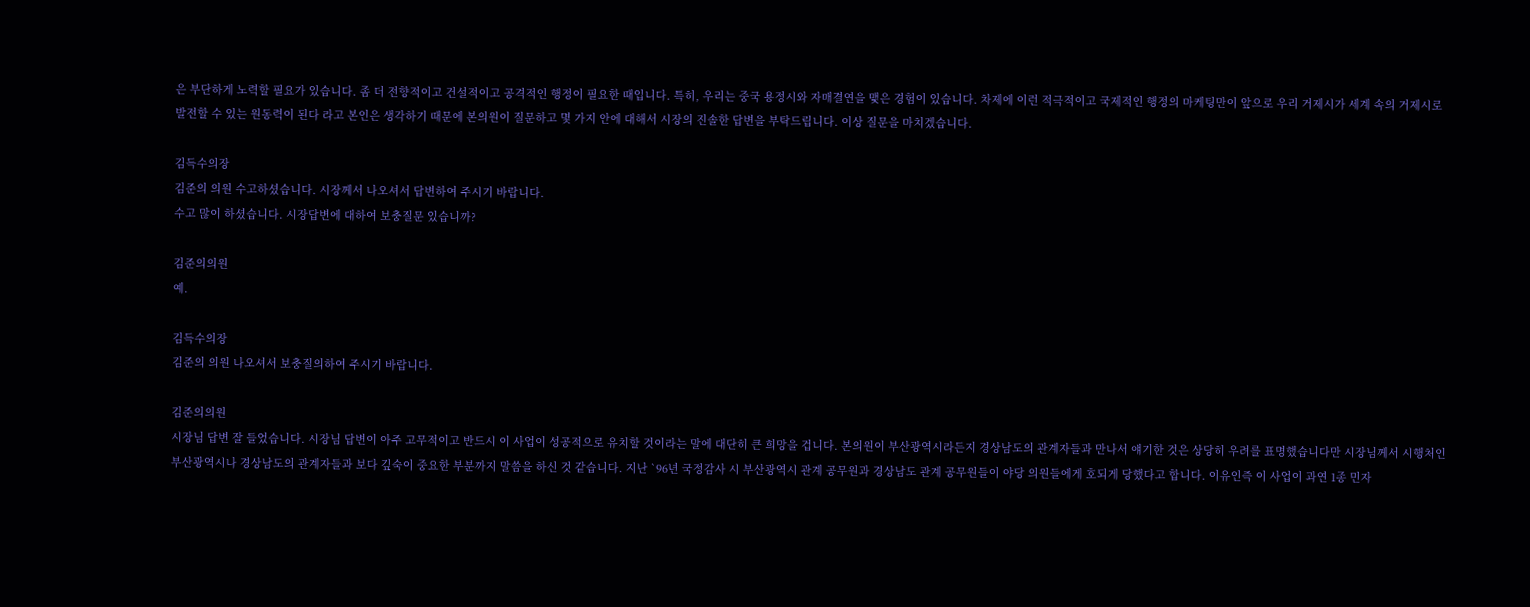은 부단하게 노력할 필요가 있습니다. 좀 더 전향적이고 건설적이고 공격적인 행정이 필요한 때입니다. 특히, 우리는 중국 용정시와 자매결연을 맺은 경험이 있습니다. 차제에 이런 적극적이고 국제적인 행정의 마케팅만이 앞으로 우리 거제시가 세계 속의 거제시로 발전할 수 있는 원동력이 된다 라고 본인은 생각하기 때문에 본의원이 질문하고 몇 가지 안에 대해서 시장의 진솔한 답변을 부탁드립니다. 이상 질문을 마치겠습니다.

김득수의장
김준의 의원 수고하셨습니다. 시장께서 나오셔서 답변하여 주시기 바랍니다.
수고 많이 하셨습니다. 시장답변에 대하여 보충질문 있습니까?

김준의의원
예.

김득수의장
김준의 의원 나오셔서 보충질의하여 주시기 바랍니다.

김준의의원
시장님 답변 잘 들었습니다. 시장님 답변이 아주 고무적이고 반드시 이 사업이 성공적으로 유치할 것이라는 말에 대단히 큰 희망을 겁니다. 본의원이 부산광역시라든지 경상남도의 관계자들과 만나서 얘기한 것은 상당히 우려를 표명했습니다만 시장님께서 시행처인 부산광역시나 경상남도의 관계자들과 보다 깊숙이 중요한 부분까지 말씀을 하신 것 같습니다. 지난 `96년 국정감사 시 부산광역시 관계 공무원과 경상남도 관계 공무원들이 야당 의원들에게 호되게 당했다고 합니다. 이유인즉 이 사업이 과연 1종 민자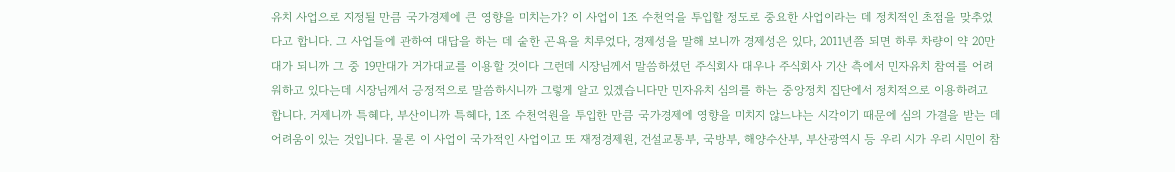유치 사업으로 지정될 만큼 국가경제에 큰 영향을 미치는가? 이 사업이 1조 수천억을 투입할 정도로 중요한 사업이라는 데 정치적인 초점을 맞추었다고 합니다. 그 사업들에 관하여 대답을 하는 데 숱한 곤욕을 치루었다, 경제성을 말해 보니까 경제성은 있다, 2011년쯤 되면 하루 차량이 약 20만대가 되니까 그 중 19만대가 거가대교를 이용할 것이다 그런데 시장님께서 말씀하셨던 주식회사 대우나 주식회사 기산 측에서 민자유치 참여를 어려워하고 있다는데 시장님께서 긍정적으로 말씀하시니까 그렇게 알고 있겠습니다만 민자유치 심의를 하는 중앙정치 집단에서 정치적으로 이용하려고 합니다. 거제니까 특혜다, 부산이니까 특혜다, 1조 수천억원을 투입한 만큼 국가경제에 영향을 미치지 않느냐는 시각이기 때문에 심의 가결을 받는 데 어려움이 있는 것입니다. 물론 이 사업이 국가적인 사업이고 또 재정경제원, 건설교통부, 국방부, 해양수산부, 부산광역시 등 우리 시가 우리 시민이 참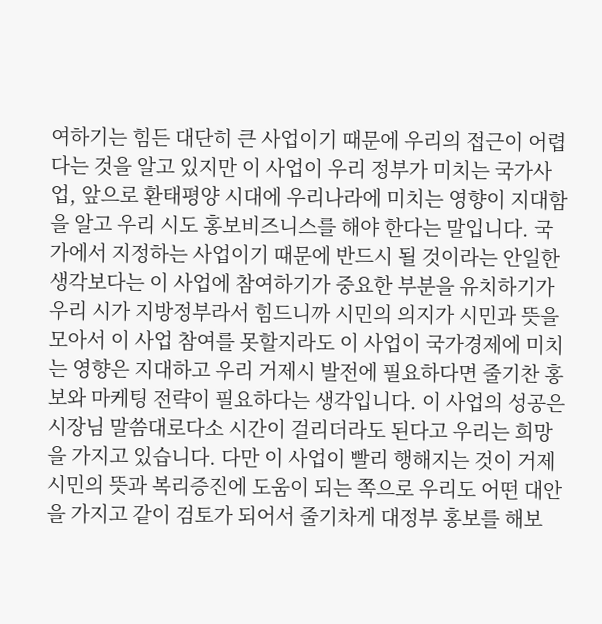여하기는 힘든 대단히 큰 사업이기 때문에 우리의 접근이 어렵다는 것을 알고 있지만 이 사업이 우리 정부가 미치는 국가사업, 앞으로 환태평양 시대에 우리나라에 미치는 영향이 지대함을 알고 우리 시도 홍보비즈니스를 해야 한다는 말입니다. 국가에서 지정하는 사업이기 때문에 반드시 될 것이라는 안일한 생각보다는 이 사업에 참여하기가 중요한 부분을 유치하기가 우리 시가 지방정부라서 힘드니까 시민의 의지가 시민과 뜻을 모아서 이 사업 참여를 못할지라도 이 사업이 국가경제에 미치는 영향은 지대하고 우리 거제시 발전에 필요하다면 줄기찬 홍보와 마케팅 전략이 필요하다는 생각입니다. 이 사업의 성공은 시장님 말씀대로다소 시간이 걸리더라도 된다고 우리는 희망을 가지고 있습니다. 다만 이 사업이 빨리 행해지는 것이 거제시민의 뜻과 복리증진에 도움이 되는 쪽으로 우리도 어떤 대안을 가지고 같이 검토가 되어서 줄기차게 대정부 홍보를 해보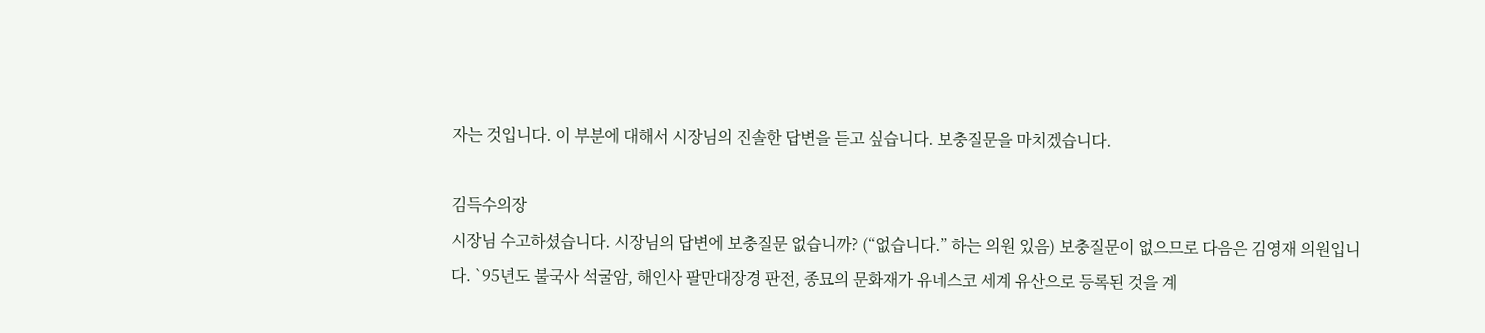자는 것입니다. 이 부분에 대해서 시장님의 진솔한 답변을 듣고 싶습니다. 보충질문을 마치겠습니다.

김득수의장
시장님 수고하셨습니다. 시장님의 답변에 보충질문 없습니까? (“없습니다.” 하는 의원 있음) 보충질문이 없으므로 다음은 김영재 의원입니다. `95년도 불국사 석굴암, 해인사 팔만대장경 판전, 종묘의 문화재가 유네스코 세계 유산으로 등록된 것을 계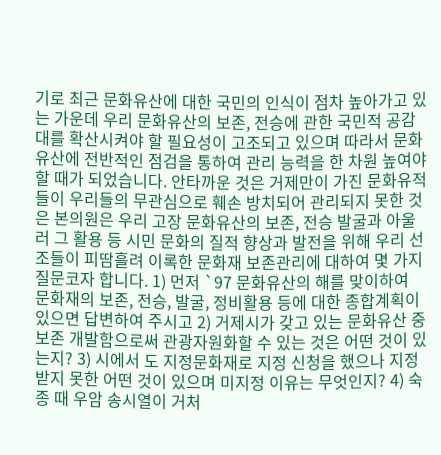기로 최근 문화유산에 대한 국민의 인식이 점차 높아가고 있는 가운데 우리 문화유산의 보존, 전승에 관한 국민적 공감대를 확산시켜야 할 필요성이 고조되고 있으며 따라서 문화유산에 전반적인 점검을 통하여 관리 능력을 한 차원 높여야 할 때가 되었습니다. 안타까운 것은 거제만이 가진 문화유적들이 우리들의 무관심으로 훼손 방치되어 관리되지 못한 것은 본의원은 우리 고장 문화유산의 보존, 전승 발굴과 아울러 그 활용 등 시민 문화의 질적 향상과 발전을 위해 우리 선조들이 피땀흘려 이록한 문화재 보존관리에 대하여 몇 가지 질문코자 합니다. 1) 먼저 `97 문화유산의 해를 맞이하여 문화재의 보존, 전승, 발굴, 정비활용 등에 대한 종합계획이 있으면 답변하여 주시고 2) 거제시가 갖고 있는 문화유산 중 보존 개발함으로써 관광자원화할 수 있는 것은 어떤 것이 있는지? 3) 시에서 도 지정문화재로 지정 신청을 했으나 지정받지 못한 어떤 것이 있으며 미지정 이유는 무엇인지? 4) 숙종 때 우암 송시열이 거처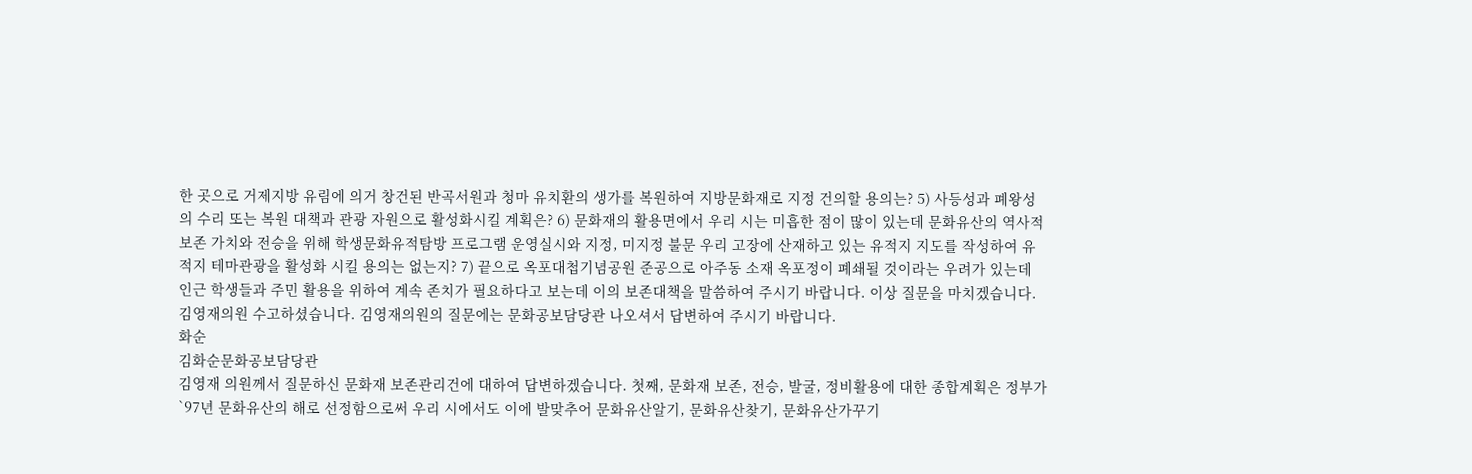한 곳으로 거제지방 유림에 의거 창건된 반곡서원과 청마 유치환의 생가를 복원하여 지방문화재로 지정 건의할 용의는? 5) 사등성과 폐왕성의 수리 또는 복원 대책과 관광 자원으로 활성화시킬 계획은? 6) 문화재의 활용면에서 우리 시는 미흡한 점이 많이 있는데 문화유산의 역사적 보존 가치와 전승을 위해 학생문화유적탐방 프로그램 운영실시와 지정, 미지정 불문 우리 고장에 산재하고 있는 유적지 지도를 작성하여 유적지 테마관광을 활성화 시킬 용의는 없는지? 7) 끝으로 옥포대첩기념공원 준공으로 아주동 소재 옥포정이 폐쇄될 것이라는 우려가 있는데 인근 학생들과 주민 활용을 위하여 계속 존치가 필요하다고 보는데 이의 보존대책을 말씀하여 주시기 바랍니다. 이상 질문을 마치겠습니다.
김영재의원 수고하셨습니다. 김영재의원의 질문에는 문화공보담당관 나오셔서 답변하여 주시기 바랍니다.
화순
김화순문화공보담당관
김영재 의원께서 질문하신 문화재 보존관리건에 대하여 답변하겠습니다. 첫째, 문화재 보존, 전승, 발굴, 정비활용에 대한 종합계획은 정부가 `97년 문화유산의 해로 선정함으로써 우리 시에서도 이에 발맞추어 문화유산알기, 문화유산찾기, 문화유산가꾸기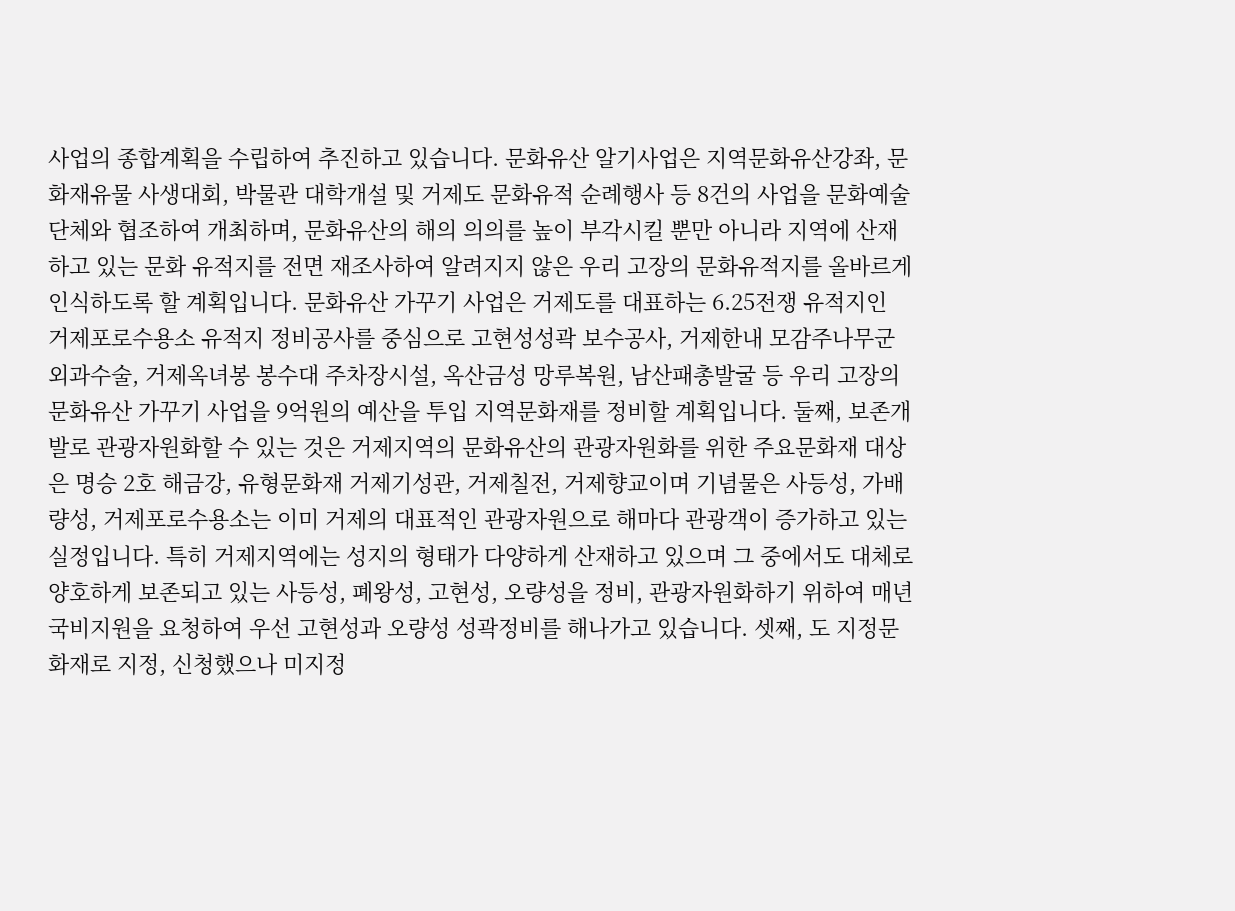사업의 종합계획을 수립하여 추진하고 있습니다. 문화유산 알기사업은 지역문화유산강좌, 문화재유물 사생대회, 박물관 대학개설 및 거제도 문화유적 순례행사 등 8건의 사업을 문화예술단체와 협조하여 개최하며, 문화유산의 해의 의의를 높이 부각시킬 뿐만 아니라 지역에 산재하고 있는 문화 유적지를 전면 재조사하여 알려지지 않은 우리 고장의 문화유적지를 올바르게 인식하도록 할 계획입니다. 문화유산 가꾸기 사업은 거제도를 대표하는 6.25전쟁 유적지인 거제포로수용소 유적지 정비공사를 중심으로 고현성성곽 보수공사, 거제한내 모감주나무군 외과수술, 거제옥녀봉 봉수대 주차장시설, 옥산금성 망루복원, 남산패총발굴 등 우리 고장의 문화유산 가꾸기 사업을 9억원의 예산을 투입 지역문화재를 정비할 계획입니다. 둘째, 보존개발로 관광자원화할 수 있는 것은 거제지역의 문화유산의 관광자원화를 위한 주요문화재 대상은 명승 2호 해금강, 유형문화재 거제기성관, 거제칠전, 거제향교이며 기념물은 사등성, 가배량성, 거제포로수용소는 이미 거제의 대표적인 관광자원으로 해마다 관광객이 증가하고 있는 실정입니다. 특히 거제지역에는 성지의 형태가 다양하게 산재하고 있으며 그 중에서도 대체로 양호하게 보존되고 있는 사등성, 폐왕성, 고현성, 오량성을 정비, 관광자원화하기 위하여 매년 국비지원을 요청하여 우선 고현성과 오량성 성곽정비를 해나가고 있습니다. 셋째, 도 지정문화재로 지정, 신청했으나 미지정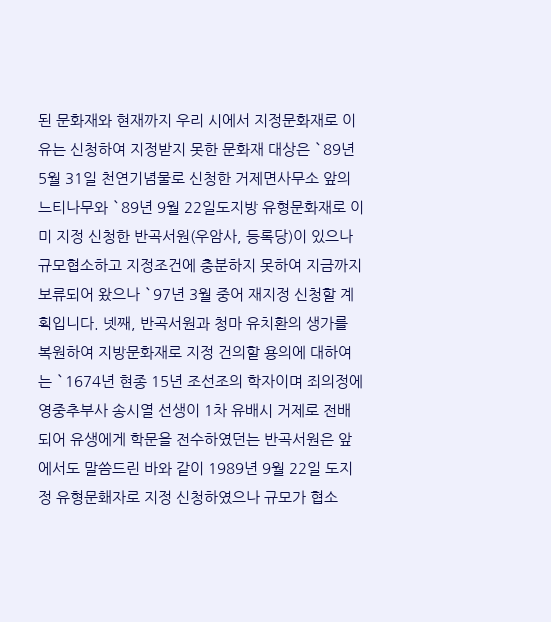된 문화재와 현재까지 우리 시에서 지정문화재로 이유는 신청하여 지정받지 못한 문화재 대상은 `89년 5월 31일 천연기념물로 신청한 거제면사무소 앞의 느티나무와 `89년 9월 22일도지방 유형문화재로 이미 지정 신청한 반곡서원(우암사, 등록당)이 있으나 규모협소하고 지정조건에 충분하지 못하여 지금까지 보류되어 왔으나 `97년 3월 중어 재지정 신청할 계획입니다. 넷째, 반곡서원과 청마 유치환의 생가를 복원하여 지방문화재로 지정 건의할 용의에 대하여는 `1674년 현종 15년 조선조의 학자이며 죄의정에 영중추부사 송시열 선생이 1차 유배시 거제로 전배되어 유생에게 학문을 전수하였던는 반곡서원은 앞에서도 말씀드린 바와 같이 1989년 9월 22일 도지정 유형문홰자로 지정 신청하였으나 규모가 협소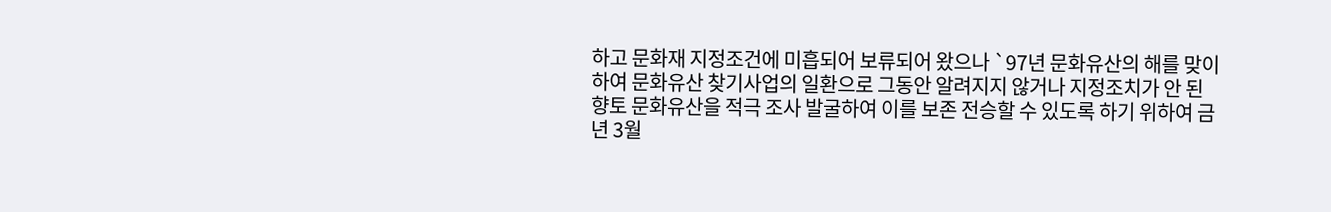하고 문화재 지정조건에 미흡되어 보류되어 왔으나 `97년 문화유산의 해를 맞이하여 문화유산 찾기사업의 일환으로 그동안 알려지지 않거나 지정조치가 안 된 향토 문화유산을 적극 조사 발굴하여 이를 보존 전승할 수 있도록 하기 위하여 금년 3월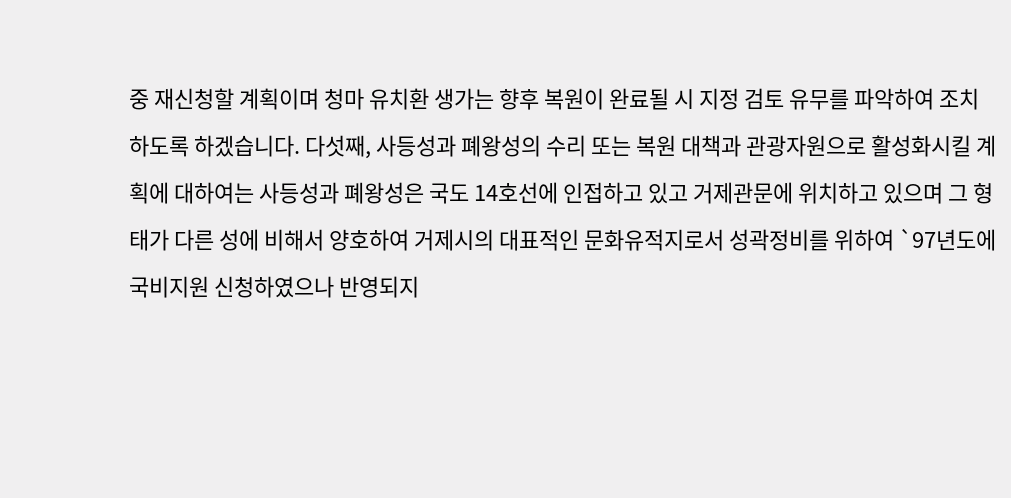중 재신청할 계획이며 청마 유치환 생가는 향후 복원이 완료될 시 지정 검토 유무를 파악하여 조치하도록 하겠습니다. 다섯째, 사등성과 폐왕성의 수리 또는 복원 대책과 관광자원으로 활성화시킬 계획에 대하여는 사등성과 폐왕성은 국도 14호선에 인접하고 있고 거제관문에 위치하고 있으며 그 형태가 다른 성에 비해서 양호하여 거제시의 대표적인 문화유적지로서 성곽정비를 위하여 `97년도에 국비지원 신청하였으나 반영되지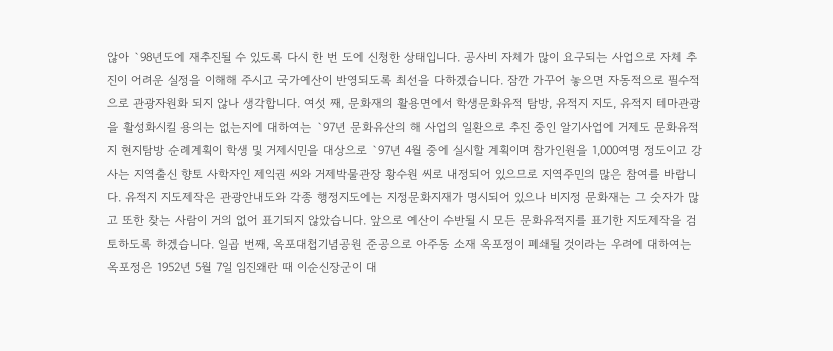않아 `98년도에 재추진될 수 있도록 다시 한 번 도에 신청한 상태입니다. 공사비 자체가 많이 요구되는 사업으로 자체 추진이 어려운 실정을 이해해 주시고 국가예산이 반영되도록 최선을 다하겠습니다. 잠깐 가꾸어 놓으면 자동적으로 필수적으로 관광자원화 되지 않나 생각합니다. 여섯 째, 문화재의 활용면에서 학생문화유적 탐방, 유적지 지도, 유적지 테마관광을 활성화시킬 용의는 없는지에 대하여는 `97년 문화유산의 해 사업의 일환으로 추진 중인 알기사업에 거제도 문화유적지 현지탐방 순례계획이 학생 및 거제시민을 대상으로 `97년 4월 중에 실시할 계획이며 참가인원을 1,000여명 정도이고 강사는 지역출신 향토 사학자인 제익권 씨와 거제박물관장 황수원 씨로 내정되어 있으므로 지역주민의 많은 참여를 바랍니다. 유적지 지도제작은 관광안내도와 각종 행정지도에는 지정문화지재가 명시되어 있으나 비지정 문화재는 그 숫자가 많고 또한 찾는 사람이 거의 없어 표기되지 않았습니다. 앞으로 예산이 수반될 시 모든 문화유적지를 표기한 지도제작을 검토하도록 하겠습니다. 일곱 번째, 옥포대첩기념공원 준공으로 아주동 소재 옥포정이 폐쇄될 것이라는 우려에 대하여는 옥포정은 1952년 5월 7일 임진왜란 때 이순신장군이 대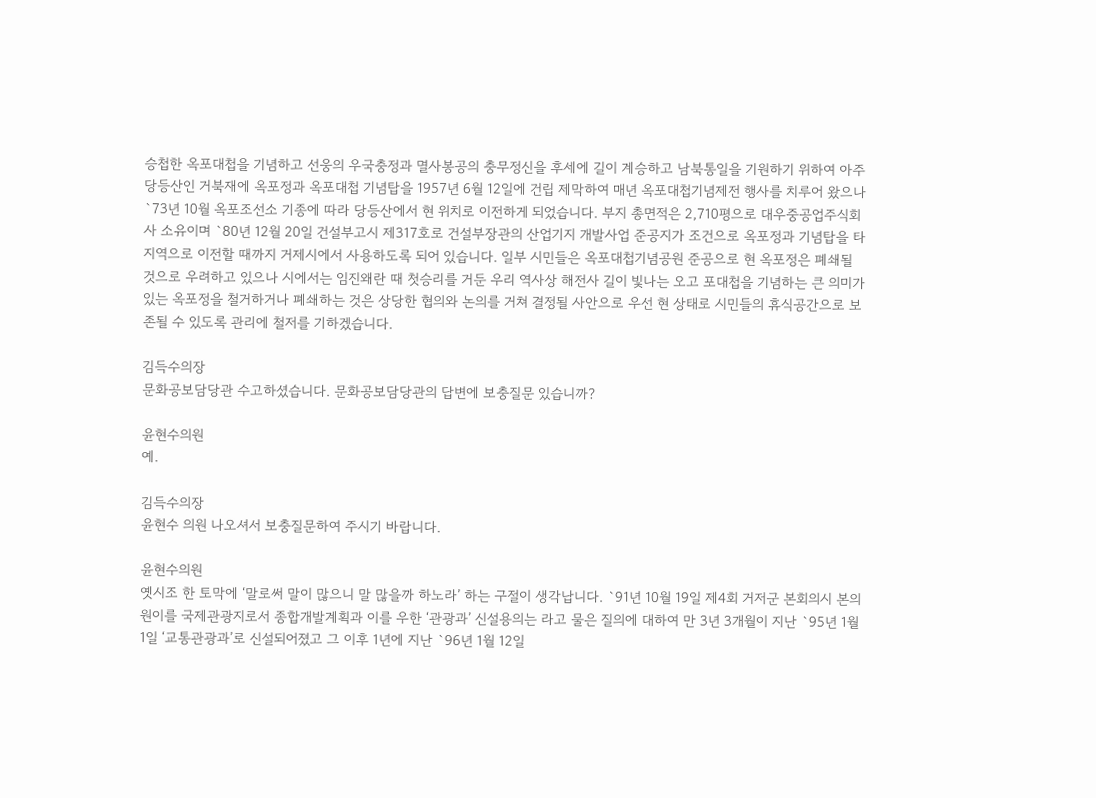승첩한 옥포대첩을 기념하고 선웅의 우국충정과 멸사봉공의 충무정신을 후세에 길이 계승하고 남북통일을 기원하기 위하여 아주 당등산인 거북재에 옥포정과 옥포대첩 기념탑을 1957년 6월 12일에 건립 제막하여 매년 옥포대첩기념제전 행사를 치루어 왔으나 `73년 10월 옥포조선소 기종에 따라 당등산에서 현 위치로 이전하게 되었습니다. 부지 총면적은 2,710평으로 대우중공업주식회사 소유이며 `80년 12월 20일 건설부고시 제317호로 건설부장관의 산업기지 개발사업 준공지가 조건으로 옥포정과 기념탑을 타 지역으로 이전할 때까지 거제시에서 사용하도록 되어 있습니다. 일부 시민들은 옥포대첩기념공원 준공으로 현 옥포정은 폐쇄될 것으로 우려하고 있으나 시에서는 임진왜란 때 첫승리를 거둔 우리 역사상 해전사 길이 빛나는 오고 포대첩을 기념하는 큰 의미가 있는 옥포정을 철거하거나 폐쇄하는 것은 상당한 협의와 논의를 거쳐 결정될 사안으로 우선 현 상태로 시민들의 휴식공간으로 보존될 수 있도록 관리에 철저를 기하겠습니다.

김득수의장
문화공보담당관 수고하셨습니다. 문화공보담당관의 답변에 보충질문 있습니까?

윤현수의원
예.

김득수의장
윤현수 의원 나오셔서 보충질문하여 주시기 바랍니다.

윤현수의원
옛시조 한 토막에 ‘말로써 말이 많으니 말 많을까 하노라’ 하는 구절이 생각납니다. `91년 10월 19일 제4회 거저군 본회의시 본의원이를 국제관광지로서 종합개발계획과 이를 우한 ‘관광과’ 신설용의는 라고 물은 질의에 대하여 만 3년 3개월이 지난 `95년 1월 1일 ‘교통관광과’로 신설되어졌고 그 이후 1년에 지난 `96년 1월 12일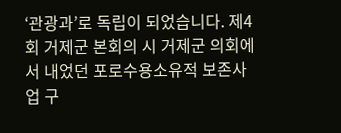‘관광과’로 독립이 되었습니다. 제4회 거제군 본회의 시 거제군 의회에서 내었던 포로수용소유적 보존사업 구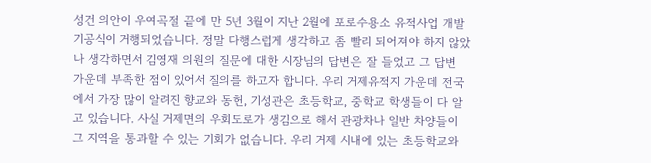성건 의안이 우여곡절 끝에 만 5년 3월이 지난 2월에 포로수용소 유적사업 개발기공식이 거행되었습니다. 정말 다행스럽게 생각하고 좀 빨리 되어져야 하지 않았나 생각하면서 김영재 의원의 질문에 대한 시장님의 답변은 잘 들었고 그 답변 가운데 부족한 점이 있어서 질의를 하고자 합니다. 우리 거제유적지 가운데 전국에서 가장 많이 알려진 향교와 동헌, 기성관은 초등학교, 중학교 학생들이 다 알고 있습니다. 사실 거제면의 우회도로가 생김으로 해서 관광차나 일반 차양들이 그 지역을 통과할 수 있는 기회가 없습니다. 우리 거제 시내에 있는 초등학교와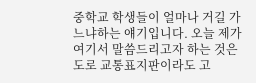중학교 학생들이 얼마나 거길 가느냐하는 얘기입니다. 오늘 제가 여기서 말씀드리고자 하는 것은 도로 교통표지판이라도 고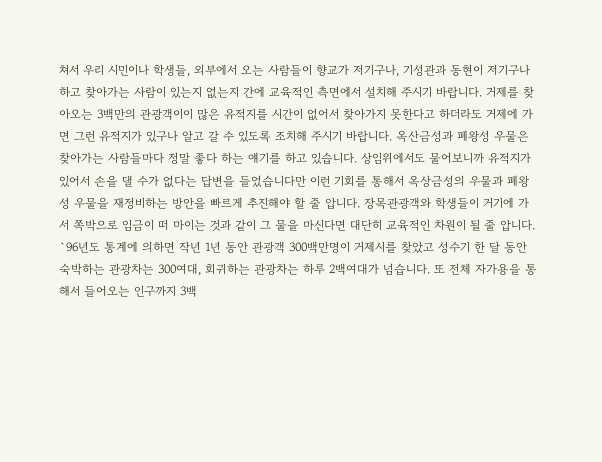쳐서 우리 시민이나 학생들, 외부에서 오는 사람들이 향교가 저기구나, 기성관과 동현이 저기구나 하고 찾아가는 사람이 있는지 없는지 간에 교육적인 측면에서 설치해 주시기 바랍니다. 거제를 찾아오는 3백만의 관광객이이 많은 유적지를 시간이 없어서 찾아가지 못한다고 하더라도 거제에 가면 그런 유적지가 있구나 알고 갈 수 있도록 조치해 주시기 바랍니다. 옥산금성과 폐왕성 우물은 찾아가는 사람들마다 정말 좋다 하는 얘기를 하고 있습니다. 상임위에서도 물어보니까 유적지가 있어서 손을 댈 수가 없다는 답변을 들었습니다만 이런 기회를 통해서 옥상금성의 우물과 폐왕성 우물을 재정비하는 방안을 빠르게 추진해야 할 줄 압니다. 장목관광객와 학생들이 거기에 가서 쪽박으로 임금이 떠 마이는 것과 같이 그 물을 마신다면 대단히 교육적인 차원이 될 줄 압니다. `96년도 통계에 의하면 작년 1년 동안 관광객 300백만명이 거제시를 찾았고 성수기 한 달 동안 숙박하는 관광차는 300여대, 회귀하는 관광차는 하루 2백여대가 넘습니다. 또 전체 자가용을 통해서 들어오는 인구까지 3백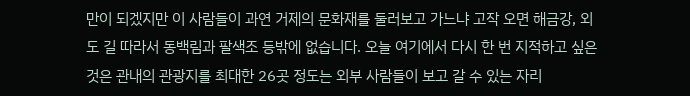만이 되겠지만 이 사람들이 과연 거제의 문화재를 둘러보고 가느냐 고작 오면 해금강, 외도 길 따라서 동백림과 팔색조 등밖에 없습니다. 오늘 여기에서 다시 한 번 지적하고 싶은 것은 관내의 관광지를 최대한 26곳 정도는 외부 사람들이 보고 갈 수 있는 자리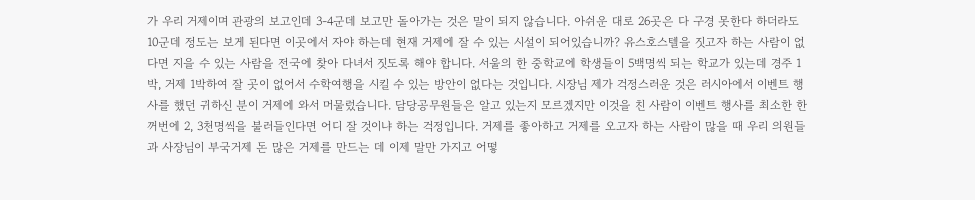가 우리 거제이며 관광의 보고인데 3-4군데 보고만 돌아가는 것은 말이 되지 않습니다. 아쉬운 대로 26곳은 다 구경 못한다 하더라도 10군데 정도는 보게 된다면 이곳에서 자야 하는데 현재 거제에 잘 수 있는 시설이 되어있습니까? 유스호스텔을 짓고자 하는 사람이 없다면 지을 수 있는 사람을 전국에 찾아 다녀서 짓도록 해야 합니다. 서울의 한 중학교에 학생들이 5백명씩 되는 학교가 있는데 경주 1박, 거제 1박하여 잘 곳이 없어서 수학여행을 시킬 수 있는 방안이 없다는 것입니다. 시장님 제가 걱정스러운 것은 러시아에서 이벤트 행사를 했던 귀하신 분이 거제에 와서 머물렀습니다. 담당공무원들은 알고 있는지 모르겠지만 이것을 친 사람이 이벤트 행사를 최소한 한꺼번에 2, 3천명씩을 불러들인다면 어디 잘 것이냐 하는 걱정입니다. 거제를 좋아하고 거제를 오고자 하는 사람이 많을 때 우리 의원들과 사장님이 부국거제 돈 많은 거제를 만드는 데 이제 말만 가지고 어떻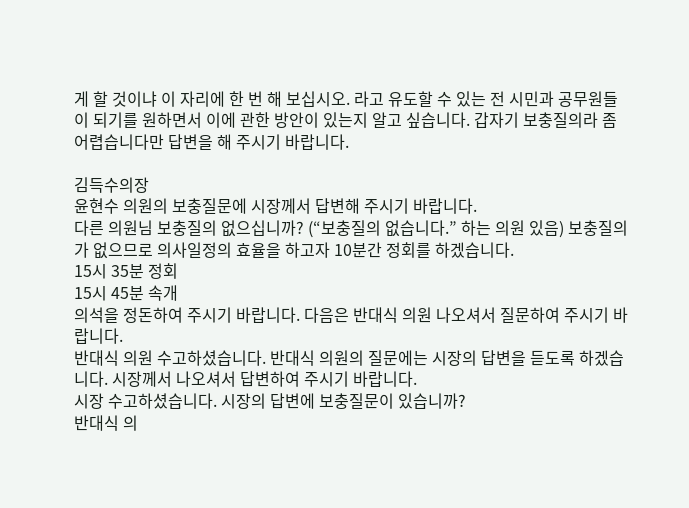게 할 것이냐 이 자리에 한 번 해 보십시오. 라고 유도할 수 있는 전 시민과 공무원들이 되기를 원하면서 이에 관한 방안이 있는지 알고 싶습니다. 갑자기 보충질의라 좀 어렵습니다만 답변을 해 주시기 바랍니다.

김득수의장
윤현수 의원의 보충질문에 시장께서 답변해 주시기 바랍니다.
다른 의원님 보충질의 없으십니까? (“보충질의 없습니다.” 하는 의원 있음) 보충질의가 없으므로 의사일정의 효율을 하고자 10분간 정회를 하겠습니다.
15시 35분 정회
15시 45분 속개
의석을 정돈하여 주시기 바랍니다. 다음은 반대식 의원 나오셔서 질문하여 주시기 바랍니다.
반대식 의원 수고하셨습니다. 반대식 의원의 질문에는 시장의 답변을 듣도록 하겠습니다. 시장께서 나오셔서 답변하여 주시기 바랍니다.
시장 수고하셨습니다. 시장의 답변에 보충질문이 있습니까?
반대식 의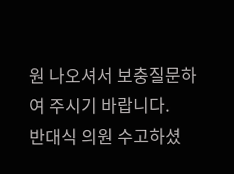원 나오셔서 보충질문하여 주시기 바랍니다.
반대식 의원 수고하셨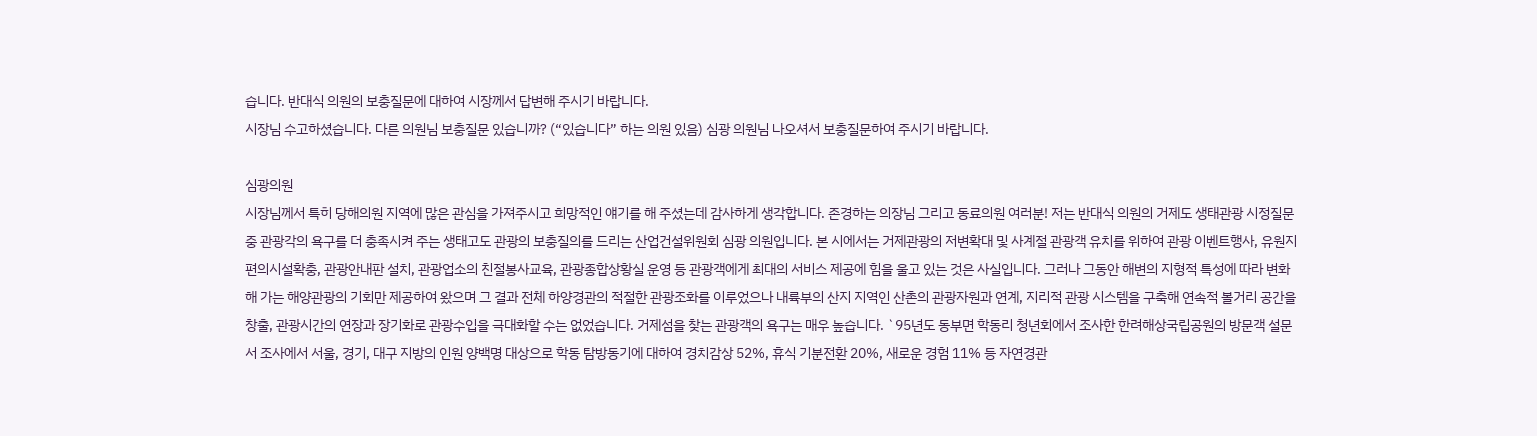습니다. 반대식 의원의 보충질문에 대하여 시장께서 답변해 주시기 바랍니다.
시장님 수고하셨습니다. 다른 의원님 보충질문 있습니까? (“있습니다” 하는 의원 있음) 심광 의원님 나오셔서 보충질문하여 주시기 바랍니다.

심광의원
시장님께서 특히 당해의원 지역에 많은 관심을 가져주시고 희망적인 얘기를 해 주셨는데 감사하게 생각합니다. 존경하는 의장님 그리고 동료의원 여러분! 저는 반대식 의원의 거제도 생태관광 시정질문 중 관광각의 욕구를 더 충족시켜 주는 생태고도 관광의 보충질의를 드리는 산업건설위원회 심광 의원입니다. 본 시에서는 거제관광의 저변확대 및 사계절 관광객 유치를 위하여 관광 이벤트행사, 유원지 편의시설확충, 관광안내판 설치, 관광업소의 친절봉사교육, 관광종합상황실 운영 등 관광객에게 최대의 서비스 제공에 힘을 울고 있는 것은 사실입니다. 그러나 그동안 해변의 지형적 특성에 따라 변화해 가는 해양관광의 기회만 제공하여 왔으며 그 결과 전체 하양경관의 적절한 관광조화를 이루었으나 내륙부의 산지 지역인 산촌의 관광자원과 연계, 지리적 관광 시스템을 구축해 연속적 볼거리 공간을 창출, 관광시간의 연장과 장기화로 관광수입을 극대화할 수는 없었습니다. 거제섬을 찾는 관광객의 욕구는 매우 높습니다. `95년도 동부면 학동리 청년회에서 조사한 한려해상국립공원의 방문객 설문서 조사에서 서울, 경기, 대구 지방의 인원 양백명 대상으로 학동 탐방동기에 대하여 경치감상 52%, 휴식 기분전환 20%, 새로운 경험 11% 등 자연경관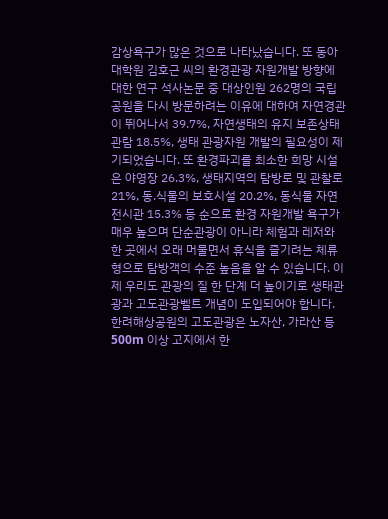감상욕구가 많은 것으로 나타났습니다. 또 동아대학원 김호근 씨의 환경관광 자원개발 방향에 대한 연구 석사논문 중 대상인원 262명의 국립공원을 다시 방문하려는 이유에 대하여 자연경관이 뛰어나서 39.7%, 자연생태의 유지 보존상태 관람 18.5%, 생태 관광자원 개발의 필요성이 제기되었습니다. 또 환경파괴를 최소한 희망 시설은 야영장 26.3%, 생태지역의 탐방로 및 관찰로 21%, 동.식물의 보호시설 20.2%, 동식물 자연전시관 15.3% 등 순으로 환경 자원개발 욕구가 매우 높으며 단순관광이 아니라 체험과 레저와 한 곳에서 오래 머물면서 휴식을 즐기려는 체류형으로 탐방객의 수준 높음을 알 수 있습니다. 이제 우리도 관광의 질 한 단계 더 높이기로 생태관광과 고도관광벨트 개념이 도입되어야 합니다. 한려해상공원의 고도관광은 노자산, 가라산 등 500m 이상 고지에서 한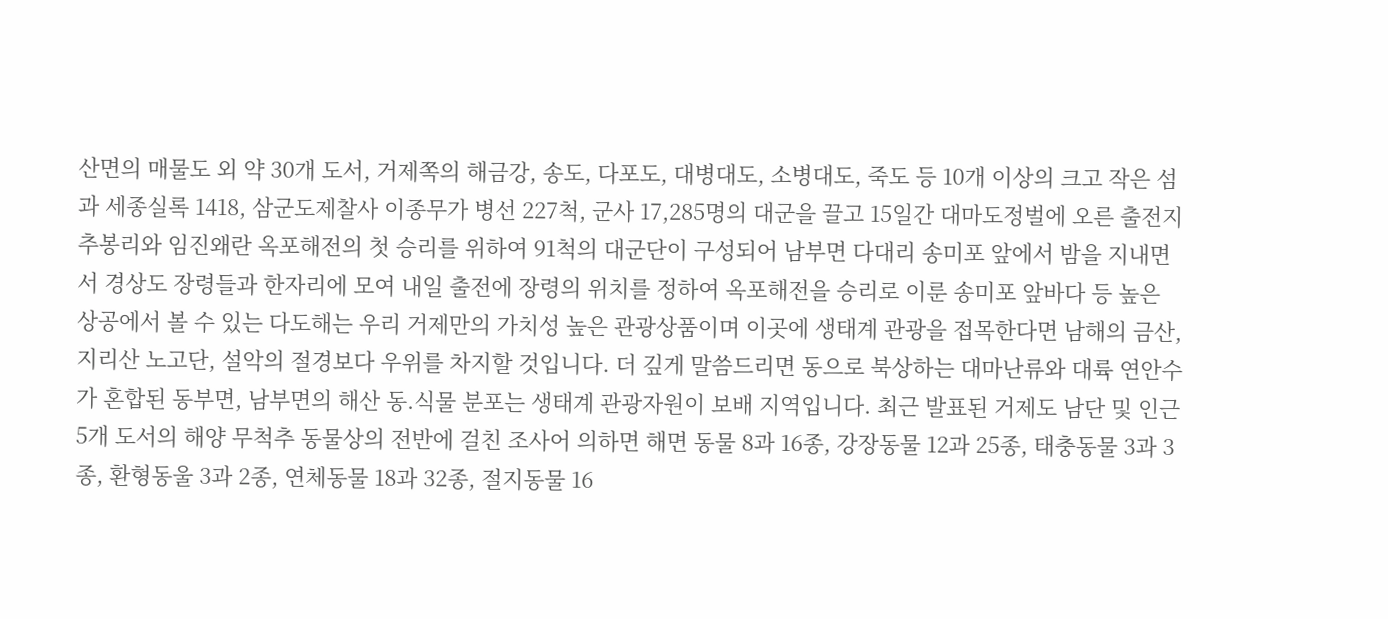산면의 매물도 외 약 30개 도서, 거제쪽의 해금강, 송도, 다포도, 대병대도, 소병대도, 죽도 등 10개 이상의 크고 작은 섬과 세종실록 1418, 삼군도제찰사 이종무가 병선 227척, 군사 17,285명의 대군을 끌고 15일간 대마도정벌에 오른 출전지 추봉리와 임진왜란 옥포해전의 첫 승리를 위하여 91척의 대군단이 구성되어 남부면 다대리 송미포 앞에서 밤을 지내면서 경상도 장령들과 한자리에 모여 내일 출전에 장령의 위치를 정하여 옥포해전을 승리로 이룬 송미포 앞바다 등 높은 상공에서 볼 수 있는 다도해는 우리 거제만의 가치성 높은 관광상품이며 이곳에 생태계 관광을 접목한다면 남해의 금산, 지리산 노고단, 설악의 절경보다 우위를 차지할 것입니다. 더 깊게 말씀드리면 동으로 북상하는 대마난류와 대륙 연안수가 혼합된 동부면, 남부면의 해산 동.식물 분포는 생태계 관광자원이 보배 지역입니다. 최근 발표된 거제도 남단 및 인근 5개 도서의 해양 무척추 동물상의 전반에 걸친 조사어 의하면 해면 동물 8과 16종, 강장동물 12과 25종, 태충동물 3과 3종, 환형동울 3과 2종, 연체동물 18과 32종, 절지동물 16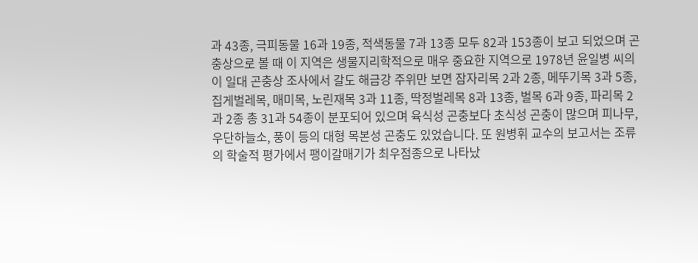과 43종, 극피동물 16과 19종, 적색동물 7과 13종 모두 82과 153종이 보고 되었으며 곤충상으로 볼 때 이 지역은 생물지리학적으로 매우 중요한 지역으로 1978년 윤일병 씨의 이 일대 곤충상 조사에서 갈도 해금강 주위만 보면 잠자리목 2과 2종, 메뚜기목 3과 5종, 집게벌레목, 매미목, 노린재목 3과 11종, 딱정벌레목 8과 13종, 벌목 6과 9종, 파리목 2과 2종 총 31과 54종이 분포되어 있으며 육식성 곤충보다 초식성 곤충이 많으며 피나무, 우단하늘소, 풍이 등의 대형 목본성 곤충도 있었습니다. 또 원병휘 교수의 보고서는 조류의 학술적 평가에서 팽이갈매기가 최우점종으로 나타났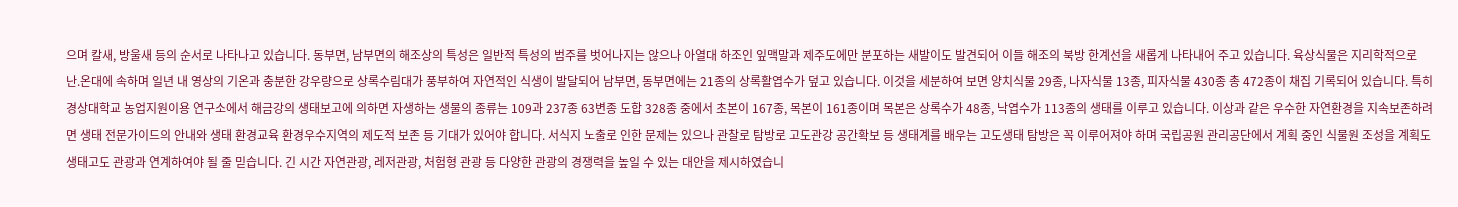으며 칼새, 방울새 등의 순서로 나타나고 있습니다. 동부면, 남부면의 해조상의 특성은 일반적 특성의 범주를 벗어나지는 않으나 아열대 하조인 잎맥말과 제주도에만 분포하는 새발이도 발견되어 이들 해조의 북방 한계선을 새롭게 나타내어 주고 있습니다. 육상식물은 지리학적으로 난.온대에 속하며 일년 내 영상의 기온과 충분한 강우량으로 상록수림대가 풍부하여 자연적인 식생이 발달되어 남부면, 동부면에는 21종의 상록활엽수가 덮고 있습니다. 이것을 세분하여 보면 양치식물 29종, 나자식물 13종, 피자식물 430종 총 472종이 채집 기록되어 있습니다. 특히 경상대학교 농업지원이용 연구소에서 해금강의 생태보고에 의하면 자생하는 생물의 종류는 109과 237종 63변종 도합 328종 중에서 초본이 167종, 목본이 161종이며 목본은 상록수가 48종, 낙엽수가 113종의 생태를 이루고 있습니다. 이상과 같은 우수한 자연환경을 지속보존하려면 생태 전문가이드의 안내와 생태 환경교육 환경우수지역의 제도적 보존 등 기대가 있어야 합니다. 서식지 노출로 인한 문제는 있으나 관찰로 탐방로 고도관강 공간확보 등 생태계를 배우는 고도생태 탐방은 꼭 이루어져야 하며 국립공원 관리공단에서 계획 중인 식물원 조성을 계획도 생태고도 관광과 연계하여야 될 줄 믿습니다. 긴 시간 자연관광, 레저관광, 처험형 관광 등 다양한 관광의 경쟁력을 높일 수 있는 대안을 제시하였습니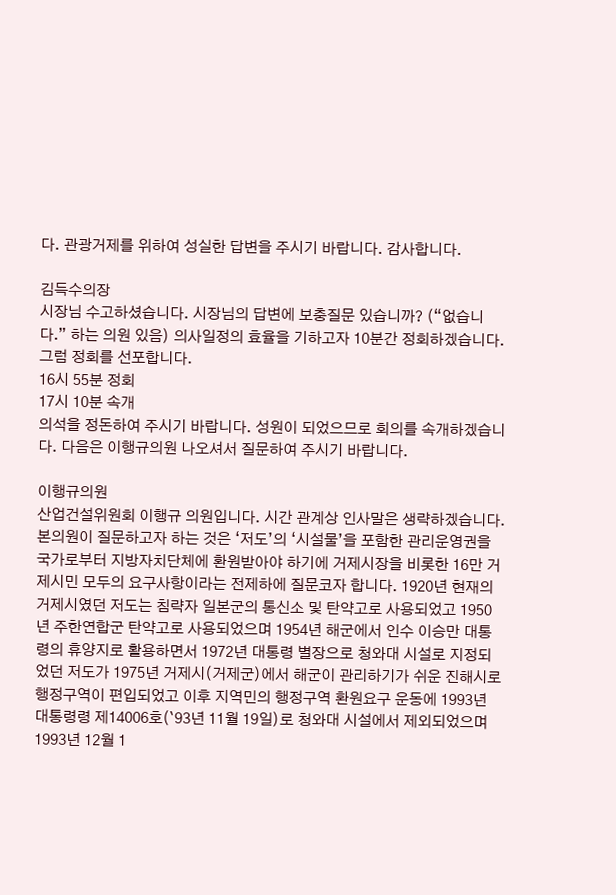다. 관광거제를 위하여 성실한 답변을 주시기 바랍니다. 감사합니다.

김득수의장
시장님 수고하셨습니다. 시장님의 답변에 보충질문 있습니까? (“없습니다.” 하는 의원 있음) 의사일정의 효율을 기하고자 10분간 정회하겠습니다. 그럼 정회를 선포합니다.
16시 55분 정회
17시 10분 속개
의석을 정돈하여 주시기 바랍니다. 성원이 되었으므로 회의를 속개하겠습니다. 다음은 이행규의원 나오셔서 질문하여 주시기 바랍니다.

이행규의원
산업건설위원회 이행규 의원입니다. 시간 관계상 인사말은 생략하겠습니다. 본의원이 질문하고자 하는 것은 ‘저도’의 ‘시설물’을 포함한 관리운영권을 국가로부터 지방자치단체에 환원받아야 하기에 거제시장을 비롯한 16만 거제시민 모두의 요구사항이라는 전제하에 질문코자 합니다. 1920년 현재의 거제시였던 저도는 침략자 일본군의 통신소 및 탄약고로 사용되었고 1950년 주한연합군 탄약고로 사용되었으며 1954년 해군에서 인수 이승만 대통령의 휴양지로 활용하면서 1972년 대통령 별장으로 청와대 시설로 지정되었던 저도가 1975년 거제시(거제군)에서 해군이 관리하기가 쉬운 진해시로 행정구역이 편입되었고 이후 지역민의 행정구역 환원요구 운동에 1993년 대통령령 제14006호(`93년 11월 19일)로 청와대 시설에서 제외되었으며 1993년 12월 1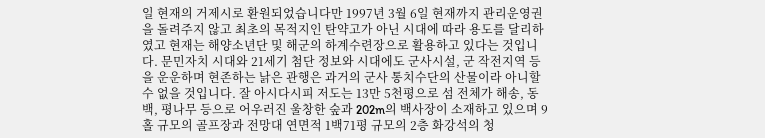일 현재의 거제시로 환원되었습니다만 1997년 3월 6일 현재까지 관리운영권을 돌려주지 않고 최초의 목적지인 탄약고가 아닌 시대에 따라 용도를 달리하였고 현재는 해양소년단 및 해군의 하계수련장으로 활용하고 있다는 것입니다. 문민자치 시대와 21세기 첨단 정보와 시대에도 군사시설, 군 작전지역 등을 운운하며 현존하는 낡은 관행은 과거의 군사 통치수단의 산물이라 아니할 수 없을 것입니다. 잘 아시다시피 저도는 13만 5천평으로 섬 전체가 해송, 동백, 평나무 등으로 어우러진 울창한 숲과 202m의 백사장이 소재하고 있으며 9홀 규모의 골프장과 전망대 연면적 1백71평 규모의 2층 화강석의 청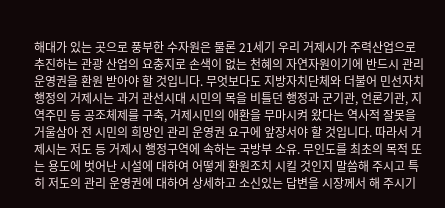해대가 있는 곳으로 풍부한 수자원은 물론 21세기 우리 거제시가 주력산업으로 추진하는 관광 산업의 요충지로 손색이 없는 천혜의 자연자원이기에 반드시 관리 운영권을 환원 받아야 할 것입니다. 무엇보다도 지방자치단체와 더불어 민선자치행정의 거제시는 과거 관선시대 시민의 목을 비틀던 행정과 군기관, 언론기관, 지역주민 등 공조체제를 구축, 거제시민의 애환을 무마시켜 왔다는 역사적 잘못을 거울삼아 전 시민의 희망인 관리 운영권 요구에 앞장서야 할 것입니다. 따라서 거제시는 저도 등 거제시 행정구역에 속하는 국방부 소유. 무인도를 최초의 목적 또는 용도에 벗어난 시설에 대하여 어떻게 환원조치 시킬 것인지 말씀해 주시고 특히 저도의 관리 운영권에 대하여 상세하고 소신있는 답변을 시장께서 해 주시기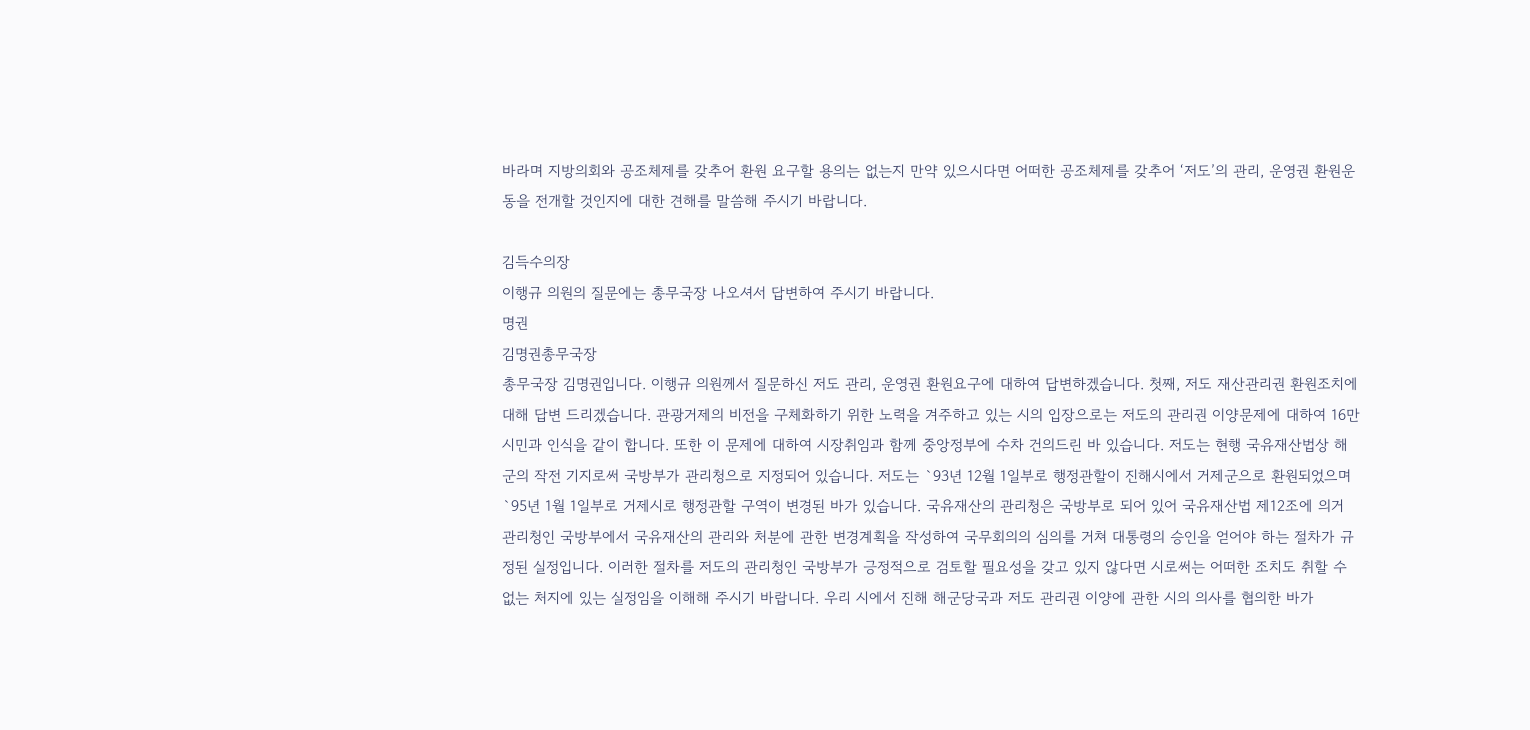바라며 지방의회와 공조체제를 갖추어 환원 요구할 용의는 없는지 만약 있으시다면 어떠한 공조체제를 갖추어 ‘저도’의 관리, 운영권 환원운동을 전개할 것인지에 대한 견해를 말씀해 주시기 바랍니다.

김득수의장
이행규 의원의 질문에는 총무국장 나오셔서 답변하여 주시기 바랍니다.
명권
김명권총무국장
총무국장 김명권입니다. 이행규 의원께서 질문하신 저도 관리, 운영권 환원요구에 대하여 답변하겠습니다. 첫째, 저도 재산관리권 환원조치에 대해 답변 드리겠습니다. 관광거제의 비전을 구체화하기 위한 노력을 겨주하고 있는 시의 입장으로는 저도의 관리권 이양문제에 대하여 16만 시민과 인식을 같이 합니다. 또한 이 문제에 대하여 시장취임과 함께 중앙정부에 수차 건의드린 바 있습니다. 저도는 현행 국유재산법상 해군의 작전 기지로써 국방부가 관리청으로 지정되어 있습니다. 저도는 `93년 12월 1일부로 행정관할이 진해시에서 거제군으로 환원되었으며 `95년 1월 1일부로 거제시로 행정관할 구역이 변경된 바가 있습니다. 국유재산의 관리청은 국방부로 되어 있어 국유재산법 제12조에 의거 관리청인 국방부에서 국유재산의 관리와 처분에 관한 변경계획을 작성하여 국무회의의 심의를 거쳐 대통령의 승인을 얻어야 하는 절차가 규정된 실정입니다. 이러한 절차를 저도의 관리청인 국방부가 긍정적으로 검토할 필요성을 갖고 있지 않다면 시로써는 어떠한 조치도 취할 수 없는 처지에 있는 실정임을 이해해 주시기 바랍니다. 우리 시에서 진해 해군당국과 저도 관리권 이양에 관한 시의 의사를 협의한 바가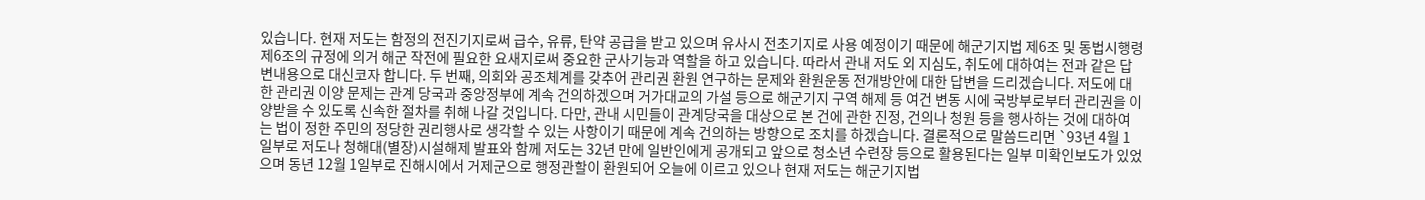있습니다. 현재 저도는 함정의 전진기지로써 급수, 유류, 탄약 공급을 받고 있으며 유사시 전초기지로 사용 예정이기 때문에 해군기지법 제6조 및 동법시행령 제6조의 규정에 의거 해군 작전에 필요한 요새지로써 중요한 군사기능과 역할을 하고 있습니다. 따라서 관내 저도 외 지심도, 취도에 대하여는 전과 같은 답변내용으로 대신코자 합니다. 두 번째, 의회와 공조체계를 갖추어 관리권 환원 연구하는 문제와 환원운동 전개방안에 대한 답변을 드리겠습니다. 저도에 대한 관리권 이양 문제는 관계 당국과 중앙정부에 계속 건의하겠으며 거가대교의 가설 등으로 해군기지 구역 해제 등 여건 변동 시에 국방부로부터 관리권을 이양받을 수 있도록 신속한 절차를 취해 나갈 것입니다. 다만, 관내 시민들이 관계당국을 대상으로 본 건에 관한 진정, 건의나 청원 등을 행사하는 것에 대하여는 법이 정한 주민의 정당한 권리행사로 생각할 수 있는 사항이기 때문에 계속 건의하는 방향으로 조치를 하겠습니다. 결론적으로 말씀드리면 `93년 4월 1일부로 저도나 청해대(별장)시설해제 발표와 함께 저도는 32년 만에 일반인에게 공개되고 앞으로 청소년 수련장 등으로 활용된다는 일부 미확인보도가 있었으며 동년 12월 1일부로 진해시에서 거제군으로 행정관할이 환원되어 오늘에 이르고 있으나 현재 저도는 해군기지법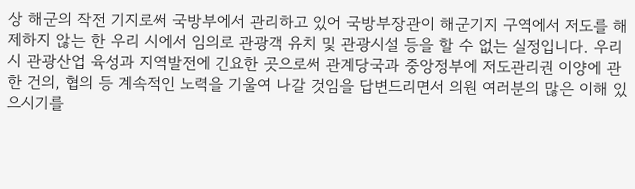상 해군의 작전 기지로써 국방부에서 관리하고 있어 국방부장관이 해군기지 구역에서 저도를 해제하지 않는 한 우리 시에서 임의로 관광객 유치 및 관광시설 등을 할 수 없는 실정입니다. 우리 시 관광산업 육성과 지역발전에 긴요한 곳으로써 관계당국과 중앙정부에 저도관리권 이양에 관한 건의, 협의 등 계속적인 노력을 기울여 나갈 것임을 답변드리면서 의원 여러분의 많은 이해 있으시기를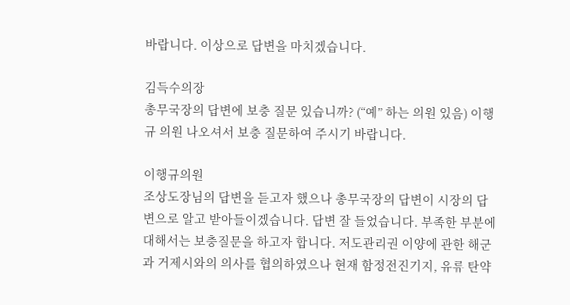바랍니다. 이상으로 답변을 마치겠습니다.

김득수의장
총무국장의 답변에 보충 질문 있습니까? (“예” 하는 의원 있음) 이행규 의원 나오셔서 보충 질문하여 주시기 바랍니다.

이행규의원
조상도장님의 답변을 듣고자 했으나 총무국장의 답변이 시장의 답변으로 알고 받아들이겠습니다. 답변 잘 들었습니다. 부족한 부분에 대해서는 보충질문을 하고자 합니다. 저도관리권 이양에 관한 해군과 거제시와의 의사를 협의하였으나 현재 함정전진기지, 유류 탄약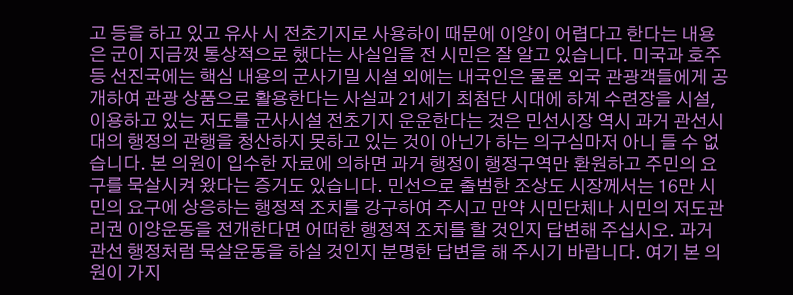고 등을 하고 있고 유사 시 전초기지로 사용하이 때문에 이양이 어렵다고 한다는 내용은 군이 지금껏 통상적으로 했다는 사실임을 전 시민은 잘 알고 있습니다. 미국과 호주 등 선진국에는 핵심 내용의 군사기밀 시설 외에는 내국인은 물론 외국 관광객들에게 공개하여 관광 상품으로 활용한다는 사실과 21세기 최첨단 시대에 하계 수련장을 시설, 이용하고 있는 저도를 군사시설 전초기지 운운한다는 것은 민선시장 역시 과거 관선시대의 행정의 관행을 청산하지 못하고 있는 것이 아닌가 하는 의구심마저 아니 들 수 없습니다. 본 의원이 입수한 자료에 의하면 과거 행정이 행정구역만 환원하고 주민의 요구를 묵살시켜 왔다는 증거도 있습니다. 민선으로 출범한 조상도 시장께서는 16만 시민의 요구에 상응하는 행정적 조치를 강구하여 주시고 만약 시민단체나 시민의 저도관리권 이양운동을 전개한다면 어떠한 행정적 조치를 할 것인지 답변해 주십시오. 과거 관선 행정처럼 묵살운동을 하실 것인지 분명한 답변을 해 주시기 바랍니다. 여기 본 의원이 가지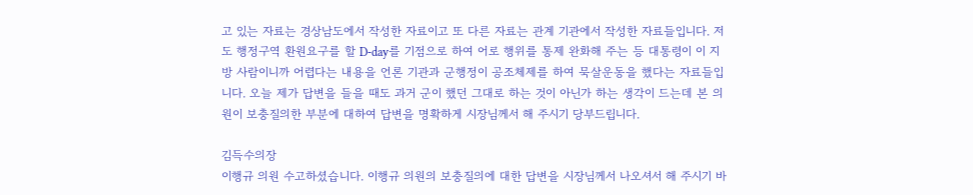고 있는 자료는 경상남도에서 작성한 자료이고 또 다른 자료는 관계 기관에서 작성한 자료들입니다. 저도 행정구역 환원요구를 할 D-day를 기점으로 하여 어로 행위를 통제 완화해 주는 등 대통령이 이 지방 사람이니까 어렵다는 내용을 언론 기관과 군행정이 공조체제를 하여 묵살운동을 했다는 자료들입니다. 오늘 제가 답변을 들을 때도 과거 군이 했던 그대로 하는 것이 아닌가 하는 생각이 드는데 본 의원이 보충질의한 부분에 대하여 답변을 명확하게 시장님께서 해 주시기 당부드립니다.

김득수의장
이행규 의원 수고하셨습니다. 이행규 의원의 보충질의에 대한 답변을 시장님께서 나오셔서 해 주시기 바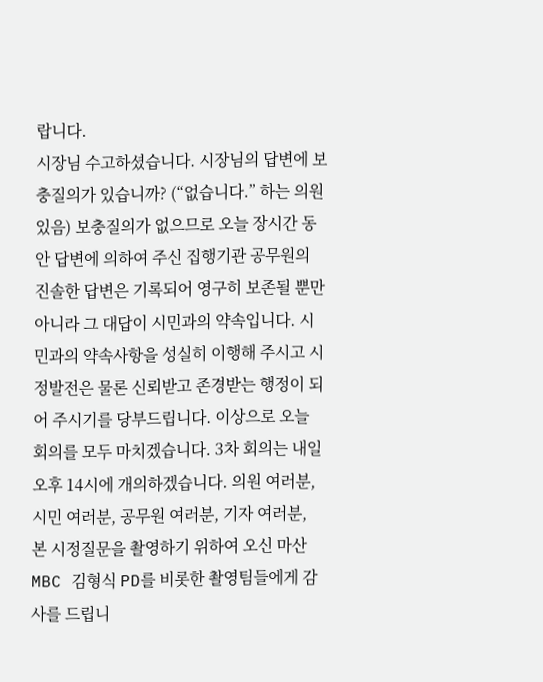랍니다.
시장님 수고하셨습니다. 시장님의 답변에 보충질의가 있습니까? (“없습니다.” 하는 의원 있음) 보충질의가 없으므로 오늘 장시간 동안 답변에 의하여 주신 집행기관 공무원의 진솔한 답변은 기록되어 영구히 보존될 뿐만 아니라 그 대답이 시민과의 약속입니다. 시민과의 약속사항을 성실히 이행해 주시고 시정발전은 물론 신뢰받고 존경받는 행정이 되어 주시기를 당부드립니다. 이상으로 오늘 회의를 모두 마치겠습니다. 3차 회의는 내일 오후 14시에 개의하겠습니다. 의원 여러분, 시민 여러분, 공무원 여러분, 기자 여러분, 본 시정질문을 촬영하기 위하여 오신 마산 MBC 김형식 PD를 비롯한 촬영팀들에게 감사를 드립니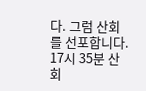다. 그럼 산회를 선포합니다.
17시 35분 산회